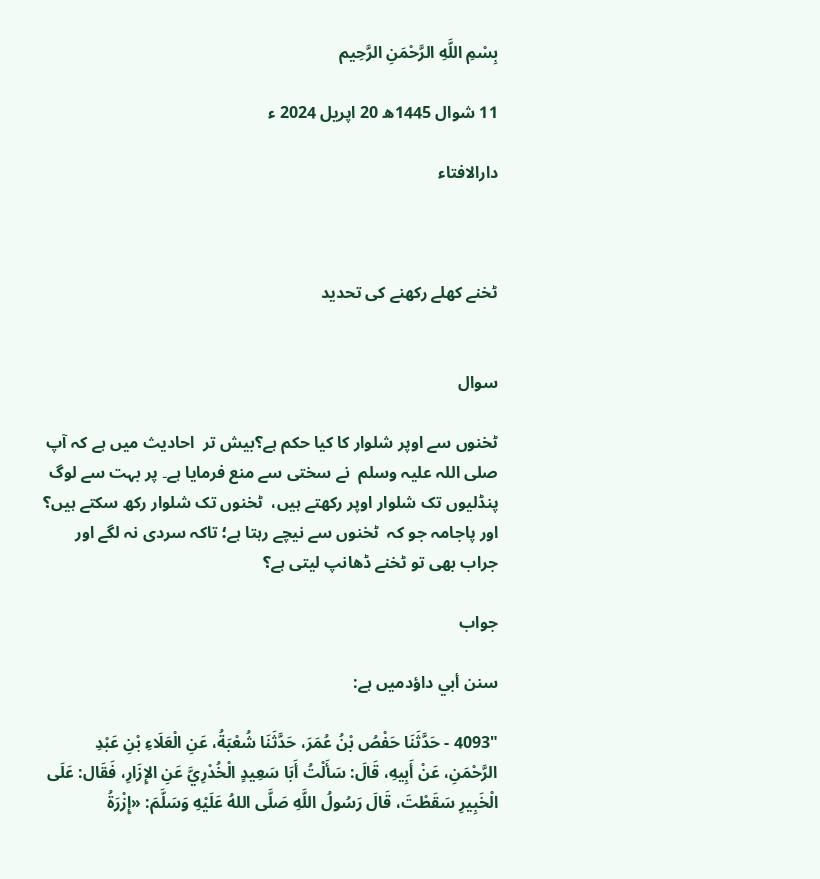بِسْمِ اللَّهِ الرَّحْمَنِ الرَّحِيم

11 شوال 1445ھ 20 اپریل 2024 ء

دارالافتاء



ٹخنے کھلے رکھنے کی تحدید


سوال

ٹخنوں سے اوپر شلوار کا کیا حکم ہے؟بیش تر  احادیث میں ہے کہ آپ صلی اللہ علیہ وسلم  نے سختی سے منع فرمایا ہے۔ پر بہت سے لوگ پنڈلیوں تک شلوار اوپر رکھتے ہیں،  ٹخنوں تک شلوار رکھ سکتے ہیں؟ اور پاجامہ جو کہ  ٹخنوں سے نیچے رہتا ہے؛ تاکہ سردی نہ لگے اور جراب بھی تو ٹخنے ڈھانپ لیتی ہے؟

جواب

سنن أبي داؤدمیں ہے:

"4093 - حَدَّثَنَا حَفْصُ بْنُ عُمَرَ، حَدَّثَنَا شُعْبَةُ، عَنِ الْعَلَاءِ بْنِ عَبْدِ الرَّحْمَنِ، عَنْ أَبِيهِ، قَالَ: سَأَلْتُ أَبَا سَعِيدٍ الْخُدْرِيَّ عَنِ الإِزَارِ، فَقَال: عَلَى الْخَبِيرِ سَقَطْتَ، قَالَ رَسُولُ اللَّهِ صَلَّى اللهُ عَلَيْهِ وَسَلَّمَ: «إِزْرَةُ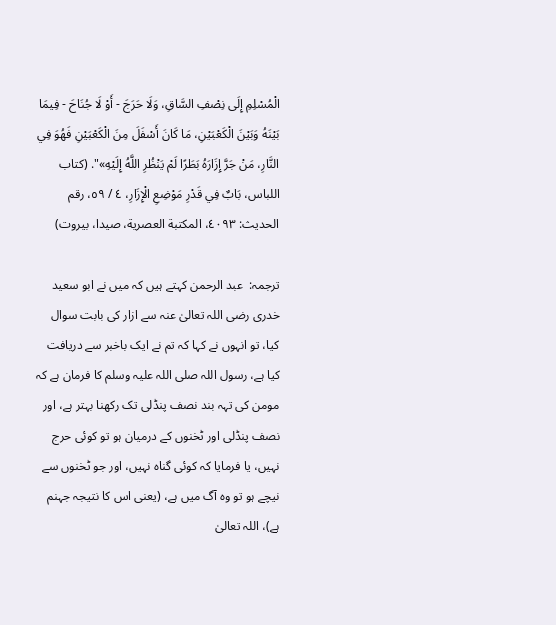الْمُسْلِمِ إِلَى نِصْفِ السَّاقِ، وَلَا حَرَجَ - أَوْ لَا جُنَاحَ - فِيمَا بَيْنَهُ وَبَيْنَ الْكَعْبَيْنِ، مَا كَانَ أَسْفَلَ مِنَ الْكَعْبَيْنِ فَهُوَ فِي النَّارِ، مَنْ جَرَّ إِزَارَهُ بَطَرًا لَمْ يَنْظُرِ اللَّهُ إِلَيْهِ»". (كتاب اللباس، بَابٌ فِي قَدْرِ مَوْضِعِ الْإِزَارِ، ٤ / ٥٩، رقم الحديث: ٤٠٩٣، المكتبة العصرية، صيدا، بيروت)

ترجمہ:  عبد الرحمن کہتے ہیں کہ میں نے ابو سعید خدری رضی اللہ تعالیٰ عنہ سے ازار کی بابت سوال کیا، تو انہوں نے کہا کہ تم نے ایک باخبر سے دریافت کیا ہے، رسول اللہ صلی اللہ علیہ وسلم کا فرمان ہے کہ مومن کی تہہ بند نصف پنڈلی تک رکھنا بہتر ہے، اور نصف پنڈلی اور ٹخنوں کے درمیان ہو تو کوئی حرج نہیں، یا فرمایا کہ کوئی گناہ نہیں، اور جو ٹخنوں سے نیچے ہو تو وہ آگ میں ہے، (یعنی اس کا نتیجہ جہنم ہے)، اللہ تعالیٰ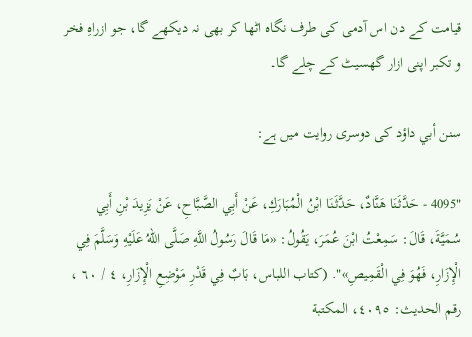قیامت کے دن اس آدمی کی طرف نگاہ اٹھا کر بھی نہ دیکھے گا، جو ازراہِ فخر و تکبر اپنی ازار گھسیٹ کے چلے گا۔

سنن أبي داؤد کی دوسری روایت میں ہے:

"4095 - حَدَّثَنَا هَنَّادٌ، حَدَّثَنَا ابْنُ الْمُبَارَكِ، عَنْ أَبِي الصَّبَّاحِ، عَنْ يَزِيدَ بْنِ أَبِي سُمَيَّةَ، قَالَ: سَمِعْتُ ابْنَ عُمَرَ، يَقُولُ: «مَا قَالَ رَسُولُ اللَّهِ صَلَّى اللهُ عَلَيْهِ وَسَلَّمَ فِي الْإِزَارِ، فَهُوَ فِي الْقَمِيصِ»". (كتاب اللباس، بَابٌ فِي قَدْرِ مَوْضِعِ الْإِزَارِ، ٤ / ٦٠ ، رقم الحديث: ٤٠٩٥، المكتبة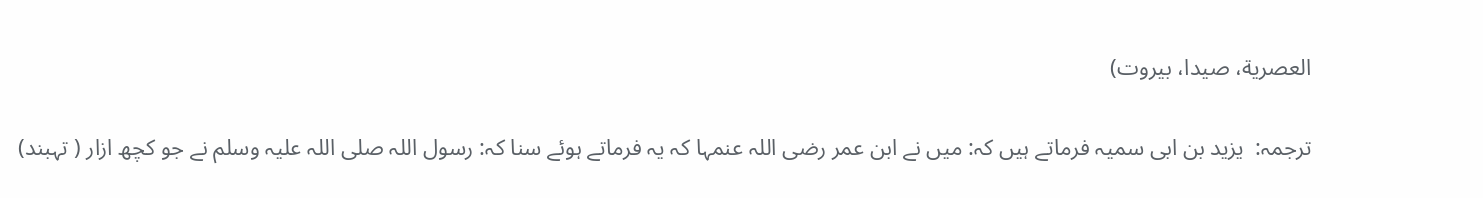العصرية، صيدا، بيروت)

ترجمہ:  یزید بن ابی سمیہ فرماتے ہیں کہ: میں نے ابن عمر رضی اللہ عنمہا کہ یہ فرماتے ہوئے سنا کہ: رسول اللہ صلی اللہ علیہ وسلم نے جو کچھ ازار ( تہبند)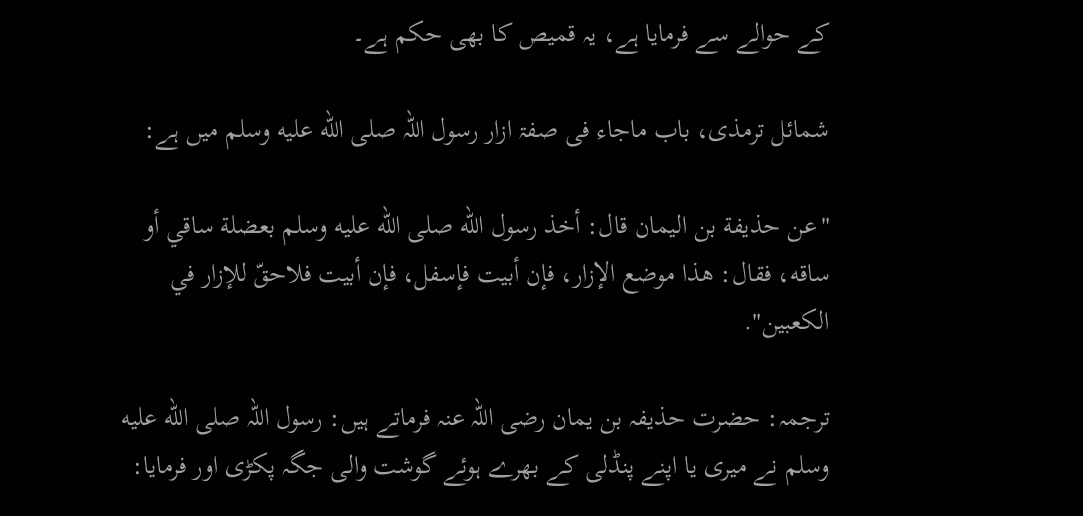کے حوالے سے فرمایا ہے، یہ قمیص کا بھی حکم ہے۔

شمائل ترمذی، باب ماجاء فی صفۃ ازار رسول اللہ صلى الله عليه وسلم میں ہے:

"عن حذیفة بن الیمان قال: أخذ رسول الله صلى الله عليه وسلم بعضلة ساقي أو ساقه، فقال: هذا موضع الإزار، فإن أبیت فإسفل، فإن أبیت فلاحقّ للإزار في الکعبین".

ترجمہ: حضرت حذیفہ بن یمان رضی اللہ عنہ فرماتے ہیں: رسول اللہ صلى الله عليه وسلم نے میری یا اپنے پنڈلی کے بھرے ہوئے گوشت والی جگہ پکڑی اور فرمایا: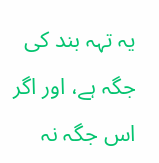یہ تہہ بند کی جگہ ہے، اور اگر اس جگہ نہ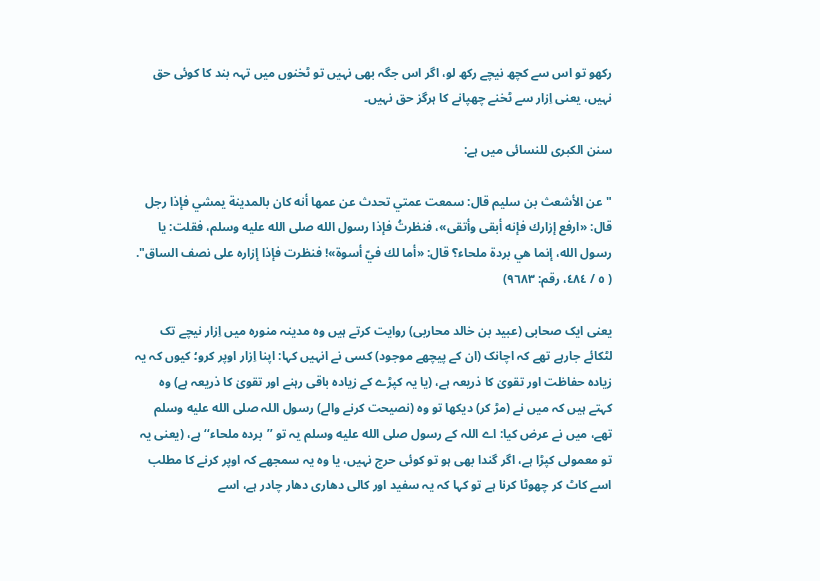رکھو تو اس سے کچھ نیچے رکھ لو، اگر اس جگہ بھی نہیں تو ٹخنوں میں تہہ بند کا کوئی حق نہیں، یعنی اِزار سے ٹخنے چھپانے کا ہرگز حق نہیں۔

سنن الکبری للنسائی میں ہے:

"عن الأشعث بن سليم قال: سمعت عمتي تحدث عن عمها أنه كان بالمدينة يمشي فإذا رجل قال: «ارفع إزارك فإنه أبقى وأتقى»، فنظرتُ فإذا رسول الله صلى الله عليه وسلم، فقلت: يا رسول الله، إنما هي بردة ملحاء؟ قال: «أما لك فيّ أسوة»! فنظرت فإذا إزاره على نصف الساق". ( ٥ / ٤٨٤، رقم: ٩٦٨٣)

یعنی ایک صحابی (عبید بن خالد محاربی) روایت کرتے ہیں وہ مدینہ منورہ میں اِزار نیچے تک لٹکائے جارہے تھے کہ اچانک (ان کے پیچھے موجود) کسی نے انہیں کہا: اپنا اِزار اوپر کرو؛ کیوں کہ یہ زیادہ حفاظت اور تقویٰ کا ذریعہ ہے، (یا یہ کپڑے کے زیادہ باقی رہنے اور تقویٰ کا ذریعہ ہے) وہ کہتے ہیں کہ میں نے (مڑ کر) دیکھا تو وہ (نصیحت کرنے والے) رسول اللہ صلى الله عليه وسلم تھے، میں نے عرض کیا: اے اللہ کے رسول صلى الله عليه وسلم یہ تو ’’بردہ ملحاء‘‘ ہے، (یعنی یہ تو معمولی کپڑا ہے، اگر گندا بھی ہو تو کوئی حرج نہیں، یا وہ یہ سمجھے کہ اوپر کرنے کا مطلب اسے کاٹ کر چھوٹا کرنا ہے تو کہا کہ یہ سفید اور کالی دھاری دھار چادر ہے، اسے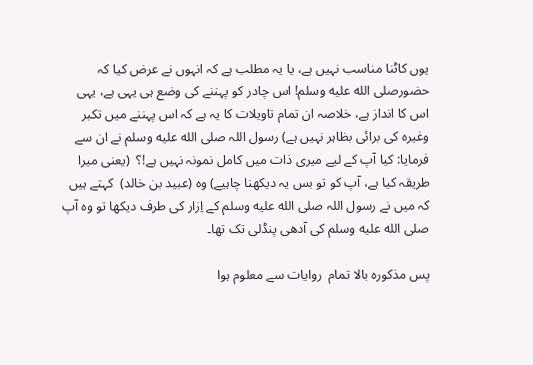یوں کاٹنا مناسب نہیں ہے، یا یہ مطلب ہے کہ انہوں نے عرض کیا کہ حضورصلى الله عليه وسلم! اس چادر کو پہننے کی وضع ہی یہی ہے، یہی اس کا انداز ہے، خلاصہ ان تمام تاویلات کا یہ ہے کہ اس پہننے میں تکبر وغیرہ کی برائی بظاہر نہیں ہے) رسول اللہ صلى الله عليه وسلم نے ان سے فرمایا: کیا آپ کے لیے میری ذات میں کامل نمونہ نہیں ہے!؟  (یعنی میرا طریقہ کیا ہے، آپ کو تو بس یہ دیکھنا چاہیے) وہ (عبید بن خالد)  کہتے ہیں کہ میں نے رسول اللہ صلى الله عليه وسلم کے اِزار کی طرف دیکھا تو وہ آپ صلى الله عليه وسلم کی آدھی پنڈلی تک تھا۔

پس مذکورہ بالا تمام  روایات سے معلوم ہوا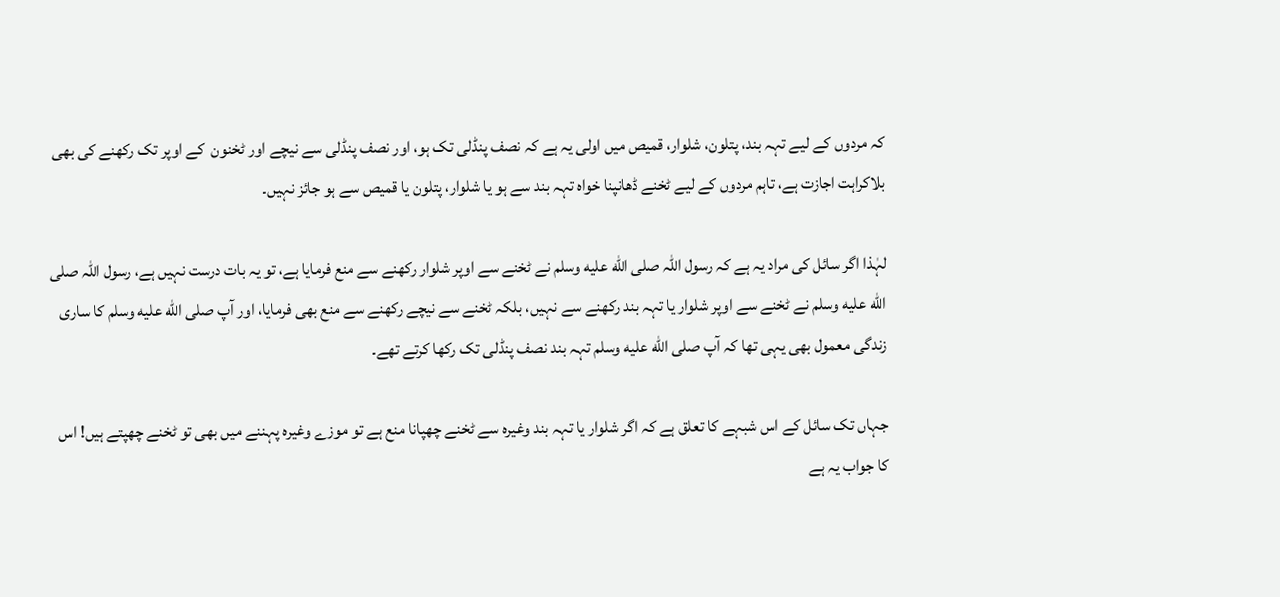کہ مردوں کے لیے تہہ بند، پتلون، شلوار، قمیص میں اولی یہ ہے کہ نصف پنڈلی تک ہو، اور نصف پنڈلی سے نیچے اور ٹخنون  کے اوپر تک رکھنے کی بھی بلاکراہت اجازت ہے، تاہم مردوں کے لیے ٹخنے ڈھانپنا خواہ تہہ بند سے ہو یا شلوار، پتلون یا قمیص سے ہو جائز نہیں۔

لہٰذا اگر سائل کی مراد یہ ہے کہ رسول اللہ صلى الله عليه وسلم نے ٹخنے سے اوپر شلوار رکھنے سے منع فرمایا ہے، تو یہ بات درست نہیں ہے، رسول اللہ صلى الله عليه وسلم نے ٹخنے سے اوپر شلوار یا تہہ بند رکھنے سے نہیں، بلکہ ٹخنے سے نیچے رکھنے سے منع بھی فرمایا، اور آپ صلى الله عليه وسلم کا ساری زندگی معمول بھی یہی تھا کہ آپ صلى الله عليه وسلم تہہ بند نصف پنڈلی تک رکھا کرتے تھے۔

جہاں تک سائل کے اس شبہے کا تعلق ہے کہ اگر شلوار یا تہہ بند وغیرہ سے ٹخنے چھپانا منع ہے تو موزے وغیرہ پہننے میں بھی تو ٹخنے چھپتے ہیں! اس کا جواب یہ ہے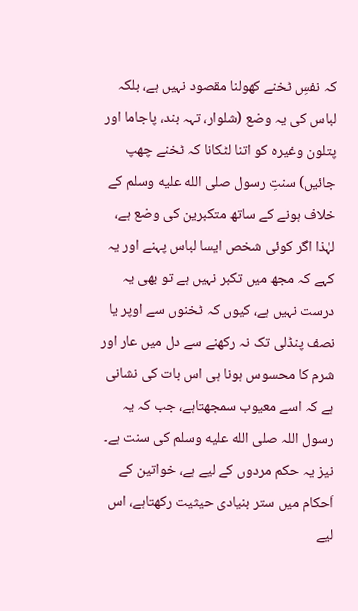کہ نفسِ ٹخنے کھولنا مقصود نہیں ہے، بلکہ لباس کی یہ وضع (شلوار، تہہ بند، پاجاما اور پتلون وغیرہ کو اتنا لٹکانا کہ ٹخنے چھپ جائیں) سنتِ رسول صلى الله عليه وسلم کے خلاف ہونے کے ساتھ متکبرین کی وضع ہے، لہٰذا اگر کوئی شخص ایسا لباس پہنے اور یہ کہے کہ مجھ میں تکبر نہیں ہے تو بھی یہ درست نہیں ہے، کیوں کہ ٹخنوں سے اوپر یا نصف پنڈلی تک نہ رکھنے سے دل میں عار اور شرم کا محسوس ہونا ہی اس بات کی نشانی ہے کہ اسے معیوب سمجھتاہے، جب کہ یہ رسول اللہ صلى الله عليه وسلم کی سنت ہے۔ نیز یہ حکم مردوں کے لیے ہے، خواتین کے اَحکام میں ستر بنیادی حیثیت رکھتاہے، اس لیے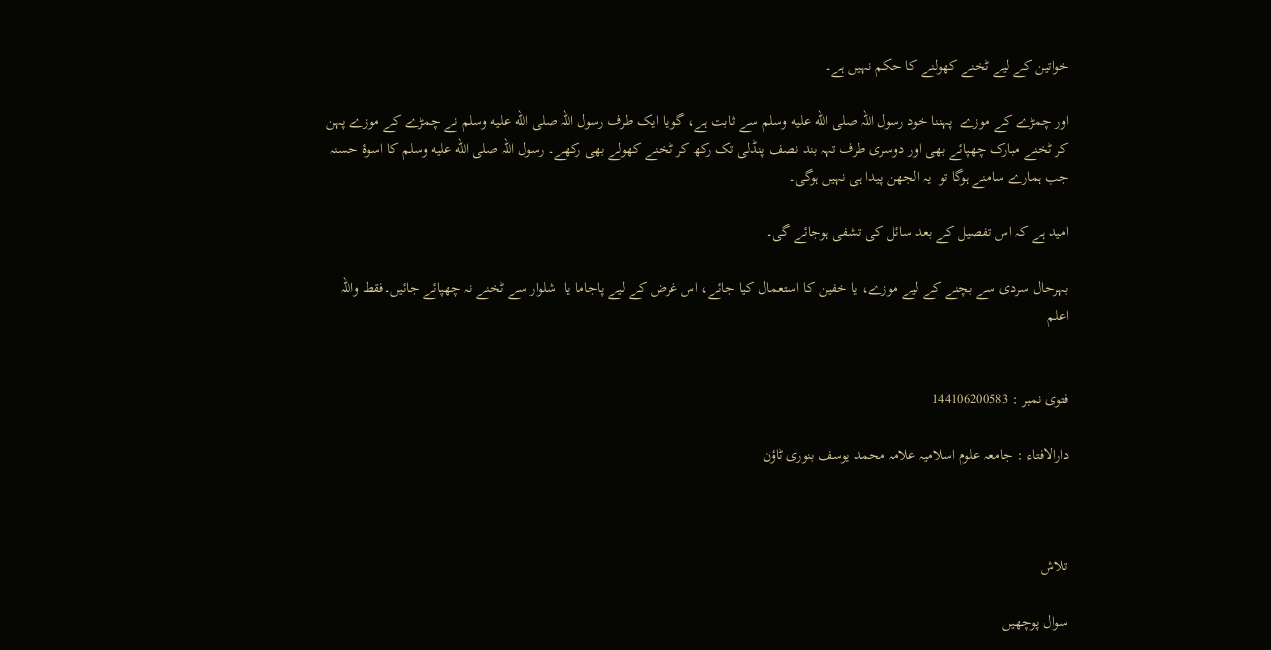خواتین کے لیے ٹخنے کھولنے کا حکم نہیں ہے۔

اور چمڑے کے موزے  پہننا خود رسول اللہ صلى الله عليه وسلم سے ثابت ہے، گویا ایک طرف رسول اللہ صلى الله عليه وسلم نے چمڑے کے موزے پہن کر ٹخنے مبارک چھپائے بھی اور دوسری طرف تہہ بند نصف پنڈلی تک رکھ کر ٹخنے کھولے بھی رکھے۔ رسول اللہ صلى الله عليه وسلم کا اسوۂ حسنہ جب ہمارے سامنے ہوگا تو  یہ الجھن پیدا ہی نہیں ہوگی۔

امید ہے کہ اس تفصیل کے بعد سائل کی تشفی ہوجائے گی۔

بہرحال سردی سے بچنے کے لیے موزے، یا خفین کا استعمال کیا جائے، اس غرض کے لیے پاجاما یا  شلوار سے ٹخنے نہ چھپائے جائیں۔فقط واللہ اعلم


فتوی نمبر : 144106200583

دارالافتاء : جامعہ علوم اسلامیہ علامہ محمد یوسف بنوری ٹاؤن



تلاش

سوال پوچھیں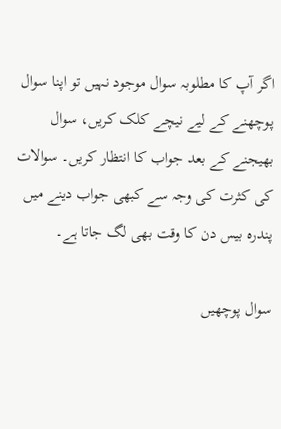اگر آپ کا مطلوبہ سوال موجود نہیں تو اپنا سوال پوچھنے کے لیے نیچے کلک کریں، سوال بھیجنے کے بعد جواب کا انتظار کریں۔ سوالات کی کثرت کی وجہ سے کبھی جواب دینے میں پندرہ بیس دن کا وقت بھی لگ جاتا ہے۔

سوال پوچھیں